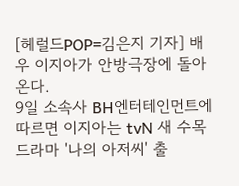[헤럴드POP=김은지 기자] 배우 이지아가 안방극장에 돌아온다.
9일 소속사 BH엔터테인먼트에 따르면 이지아는 tvN 새 수목 드라마 '나의 아저씨' 출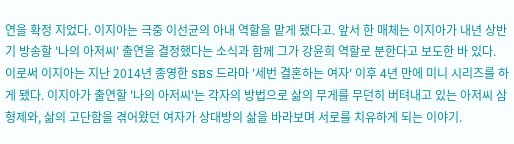연을 확정 지었다. 이지아는 극중 이선균의 아내 역할을 맡게 됐다고. 앞서 한 매체는 이지아가 내년 상반기 방송할 '나의 아저씨' 출연을 결정했다는 소식과 함께 그가 강윤희 역할로 분한다고 보도한 바 있다.
이로써 이지아는 지난 2014년 종영한 SBS 드라마 '세번 결혼하는 여자' 이후 4년 만에 미니 시리즈를 하게 됐다. 이지아가 출연할 '나의 아저씨'는 각자의 방법으로 삶의 무게를 무던히 버텨내고 있는 아저씨 삼형제와, 삶의 고단함을 겪어왔던 여자가 상대방의 삶을 바라보며 서로를 치유하게 되는 이야기.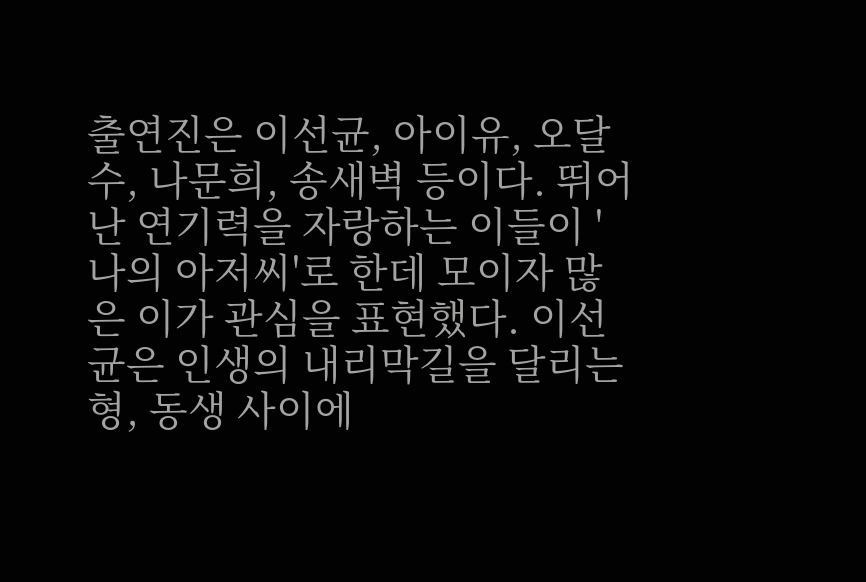출연진은 이선균, 아이유, 오달수, 나문희, 송새벽 등이다. 뛰어난 연기력을 자랑하는 이들이 '나의 아저씨'로 한데 모이자 많은 이가 관심을 표현했다. 이선균은 인생의 내리막길을 달리는 형, 동생 사이에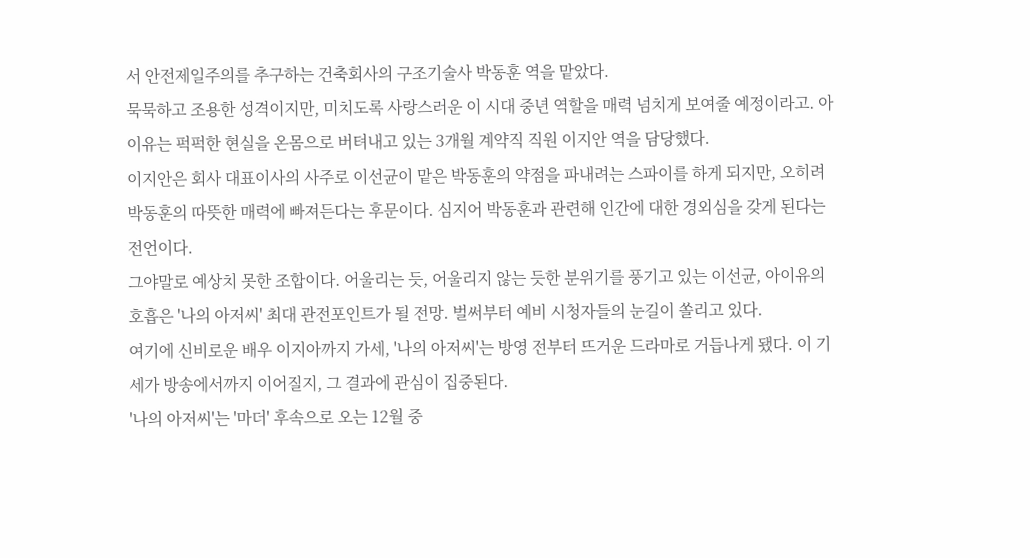서 안전제일주의를 추구하는 건축회사의 구조기술사 박동훈 역을 맡았다.
묵묵하고 조용한 성격이지만, 미치도록 사랑스러운 이 시대 중년 역할을 매력 넘치게 보여줄 예정이라고. 아이유는 퍽퍽한 현실을 온몸으로 버텨내고 있는 3개월 계약직 직원 이지안 역을 담당했다.
이지안은 회사 대표이사의 사주로 이선균이 맡은 박동훈의 약점을 파내려는 스파이를 하게 되지만, 오히려 박동훈의 따뜻한 매력에 빠져든다는 후문이다. 심지어 박동훈과 관련해 인간에 대한 경외심을 갖게 된다는 전언이다.
그야말로 예상치 못한 조합이다. 어울리는 듯, 어울리지 않는 듯한 분위기를 풍기고 있는 이선균, 아이유의 호흡은 '나의 아저씨' 최대 관전포인트가 될 전망. 벌써부터 예비 시청자들의 눈길이 쏠리고 있다.
여기에 신비로운 배우 이지아까지 가세, '나의 아저씨'는 방영 전부터 뜨거운 드라마로 거듭나게 됐다. 이 기세가 방송에서까지 이어질지, 그 결과에 관심이 집중된다.
'나의 아저씨'는 '마더' 후속으로 오는 12월 중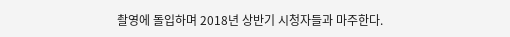촬영에 돌입하며 2018년 상반기 시청자들과 마주한다.